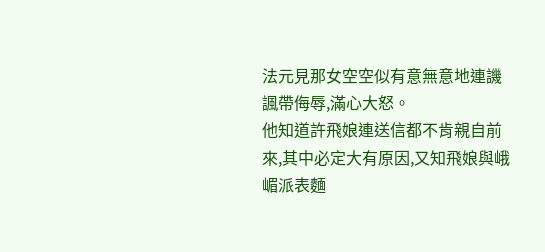法元見那女空空似有意無意地連譏諷帶侮辱,滿心大怒。
他知道許飛娘連送信都不肯親自前來,其中必定大有原因,又知飛娘與峨嵋派表麵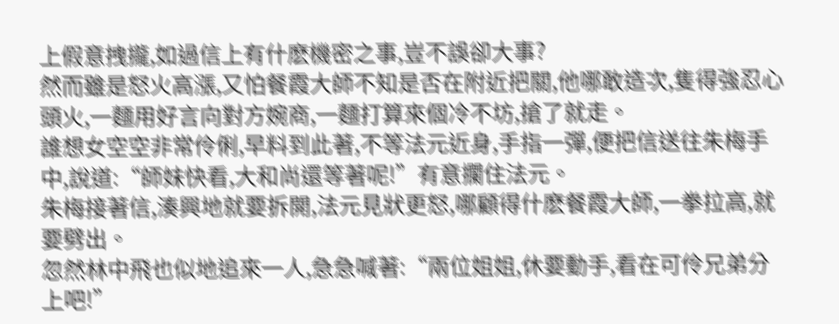上假意拽攏,如過信上有什麽機密之事,豈不誤卻大事?
然而雖是怒火高漲,又怕餐霞大師不知是否在附近把關,他哪敢造次,隻得強忍心頭火,一麵用好言向對方婉商,一麵打算來個冷不坊,搶了就走。
誰想女空空非常伶俐,早料到此著,不等法元近身,手指一彈,便把信送往朱梅手中,說道:“師妹快看,大和尚還等著呢!”有意攔住法元。
朱梅接著信,湊興地就要拆開,法元見狀更怒,哪顧得什麽餐霞大師,一拳拉高,就要劈出。
忽然林中飛也似地追來一人,急急喊著:“兩位姐姐,休要動手,看在可伶兄弟分上吧!”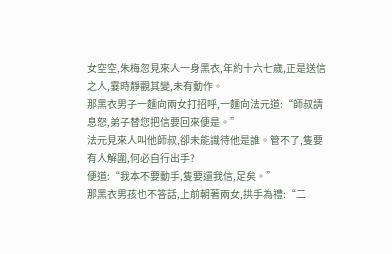女空空,朱梅忽見來人一身黑衣,年約十六七歲,正是送信之人,霎時靜觀其變,未有動作。
那黑衣男子一麵向兩女打招呼,一麵向法元道:“師叔請息怒,弟子替您把信要回來便是。”
法元見來人叫他師叔,卻未能識待他是誰。管不了,隻要有人解圍,何必自行出手?
便道:“我本不要動手,隻要還我信,足矣。”
那黑衣男孩也不答話,上前朝著兩女,拱手為禮:“二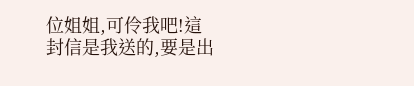位姐姐,可伶我吧!這封信是我送的,要是出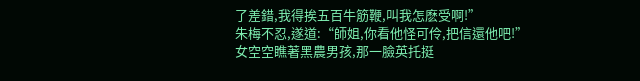了差錯,我得挨五百牛筋鞭,叫我怎麽受啊!”
朱梅不忍,遂道:“師姐,你看他怪可伶,把信還他吧!”
女空空瞧著黑農男孩,那一臉英托挺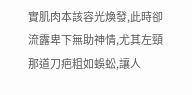實肌肉本該容光煥發,此時卻流露卑下無助神情,尤其左頸那道刀疤粗如蜈蚣,讓人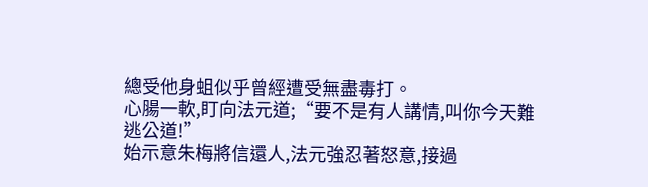總受他身蛆似乎曾經遭受無盡毒打。
心腸一軟,盯向法元道;“要不是有人講情,叫你今天難逃公道!”
始示意朱梅將信還人,法元強忍著怒意,接過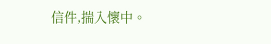信件,揣入懷中。